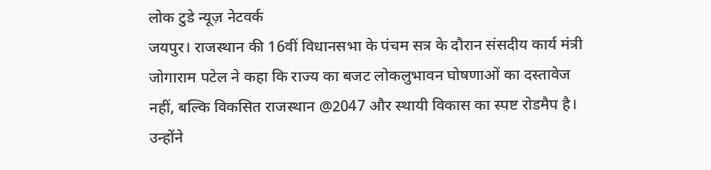लोक टुडे न्यूज़ नेटवर्क
जयपुर। राजस्थान की 16वीं विधानसभा के पंचम सत्र के दौरान संसदीय कार्य मंत्री जोगाराम पटेल ने कहा कि राज्य का बजट लोकलुभावन घोषणाओं का दस्तावेज नहीं, बल्कि विकसित राजस्थान @2047 और स्थायी विकास का स्पष्ट रोडमैप है।
उन्होंने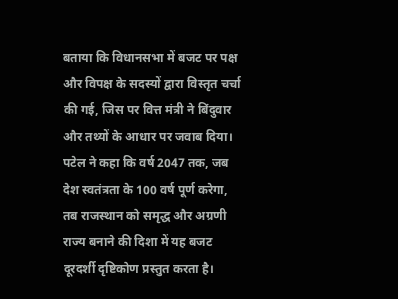बताया कि विधानसभा में बजट पर पक्ष और विपक्ष के सदस्यों द्वारा विस्तृत चर्चा की गई, जिस पर वित्त मंत्री ने बिंदुवार और तथ्यों के आधार पर जवाब दिया। पटेल ने कहा कि वर्ष 2047 तक, जब देश स्वतंत्रता के 100 वर्ष पूर्ण करेगा, तब राजस्थान को समृद्ध और अग्रणी राज्य बनाने की दिशा में यह बजट दूरदर्शी दृष्टिकोण प्रस्तुत करता है।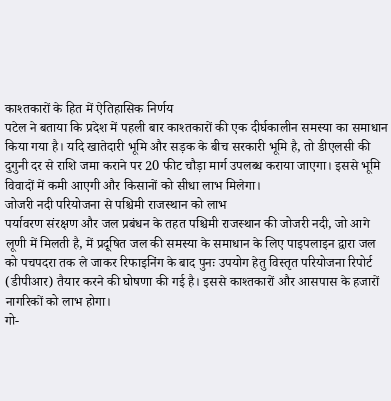काश्तकारों के हित में ऐतिहासिक निर्णय
पटेल ने बताया कि प्रदेश में पहली बार काश्तकारों की एक दीर्घकालीन समस्या का समाधान किया गया है। यदि खातेदारी भूमि और सड़क के बीच सरकारी भूमि है, तो डीएलसी की दुगुनी दर से राशि जमा कराने पर 20 फीट चौड़ा मार्ग उपलब्ध कराया जाएगा। इससे भूमि विवादों में कमी आएगी और किसानों को सीधा लाभ मिलेगा।
जोजरी नदी परियोजना से पश्चिमी राजस्थान को लाभ
पर्यावरण संरक्षण और जल प्रबंधन के तहत पश्चिमी राजस्थान की जोजरी नदी, जो आगे लूणी में मिलती है, में प्रदूषित जल की समस्या के समाधान के लिए पाइपलाइन द्वारा जल को पचपदरा तक ले जाकर रिफाइनिंग के बाद पुनः उपयोग हेतु विस्तृत परियोजना रिपोर्ट (डीपीआर) तैयार करने की घोषणा की गई है। इससे काश्तकारों और आसपास के हजारों नागरिकों को लाभ होगा।
गो-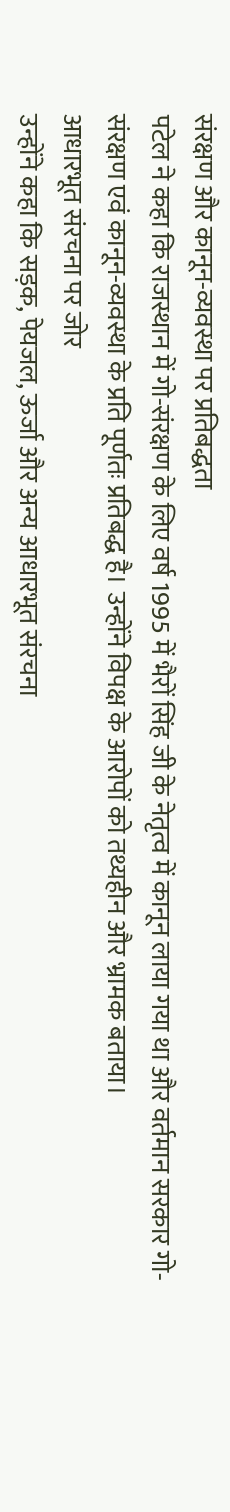संरक्षण और कानून-व्यवस्था पर प्रतिबद्धता
पटेल ने कहा कि राजस्थान में गो-संरक्षण के लिए वर्ष 1995 में भैरों सिंह जी के नेतृत्व में कानून लाया गया था और वर्तमान सरकार गो-संरक्षण एवं कानून-व्यवस्था के प्रति पूर्णतः प्रतिबद्ध है। उन्होंने विपक्ष के आरोपों को तथ्यहीन और भ्रामक बताया।
आधारभूत संरचना पर जोर
उन्होंने कहा कि सड़क, पेयजल, ऊर्जा और अन्य आधारभूत संरचना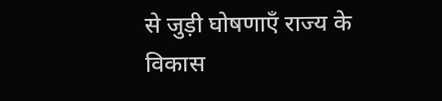से जुड़ी घोषणाएँ राज्य के विकास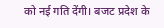को नई गति देंगी। बजट प्रदेश के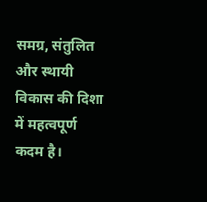समग्र, संतुलित और स्थायी विकास की दिशा में महत्वपूर्ण कदम है।